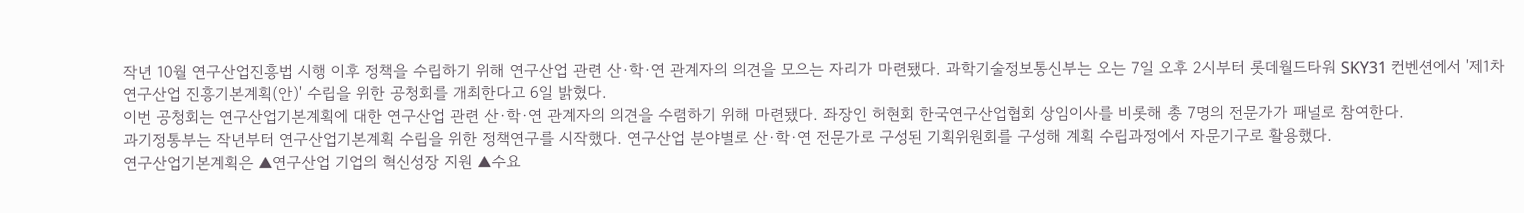작년 10월 연구산업진흥법 시행 이후 정책을 수립하기 위해 연구산업 관련 산·학·연 관계자의 의견을 모으는 자리가 마련됐다. 과학기술정보통신부는 오는 7일 오후 2시부터 롯데월드타워 SKY31 컨벤션에서 '제1차 연구산업 진흥기본계획(안)' 수립을 위한 공청회를 개최한다고 6일 밝혔다.
이번 공청회는 연구산업기본계획에 대한 연구산업 관련 산·학·연 관계자의 의견을 수렴하기 위해 마련됐다. 좌장인 허현회 한국연구산업협회 상임이사를 비롯해 총 7명의 전문가가 패널로 참여한다.
과기정통부는 작년부터 연구산업기본계획 수립을 위한 정책연구를 시작했다. 연구산업 분야별로 산·학·연 전문가로 구성된 기획위원회를 구성해 계획 수립과정에서 자문기구로 활용했다.
연구산업기본계획은 ▲연구산업 기업의 혁신성장 지원 ▲수요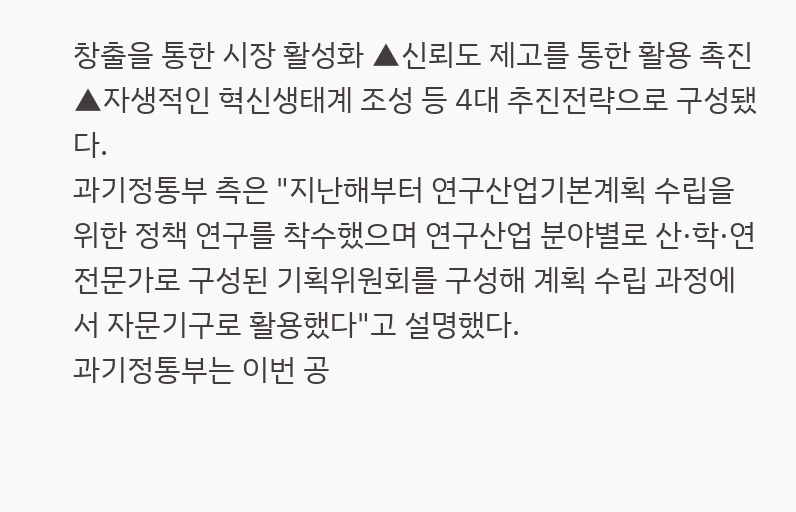창출을 통한 시장 활성화 ▲신뢰도 제고를 통한 활용 촉진 ▲자생적인 혁신생태계 조성 등 4대 추진전략으로 구성됐다.
과기정통부 측은 "지난해부터 연구산업기본계획 수립을 위한 정책 연구를 착수했으며 연구산업 분야별로 산·학·연 전문가로 구성된 기획위원회를 구성해 계획 수립 과정에서 자문기구로 활용했다"고 설명했다.
과기정통부는 이번 공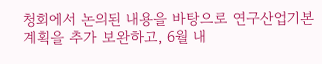청회에서 논의된 내용을 바탕으로 연구산업기본계획을 추가 보완하고, 6월 내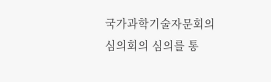국가과학기술자문회의 심의회의 심의를 통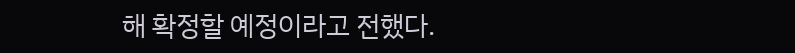해 확정할 예정이라고 전했다.